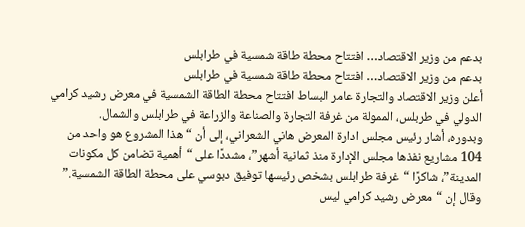بدعم من وزير الاقتصاد… افتتاح محطة طاقة شمسية في طرابلس
بدعم من وزير الاقتصاد… افتتاح محطة طاقة شمسية في طرابلس
أعلن وزير الاقتصاد والتجارة عامر البساط افتتاح محطة الطاقة الشمسية في معرض رشيد كرامي الدولي في طربلس، الممولة من غرفة التجارة والصناعة والزراعة في طرابلس والشمال.
وبدوره، أشار رئيس مجلس ادارة المعرض هاني الشعراني، إلى أن “هذا المشروع هو واحد من 104 مشاريع نفذها مجلس الإدارة منذ ثمانية أشهر”، مشددًا على “أهمية تضامن كل مكونات المدينة”، شاكرًا “غرفة طرابلس بشخص رئيسها توفيق دبوسي على محطة الطاقة الشمسية.”
وقال إن “معرض رشيد كرامي ليس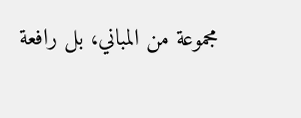مجموعة من المباني، بل رافعة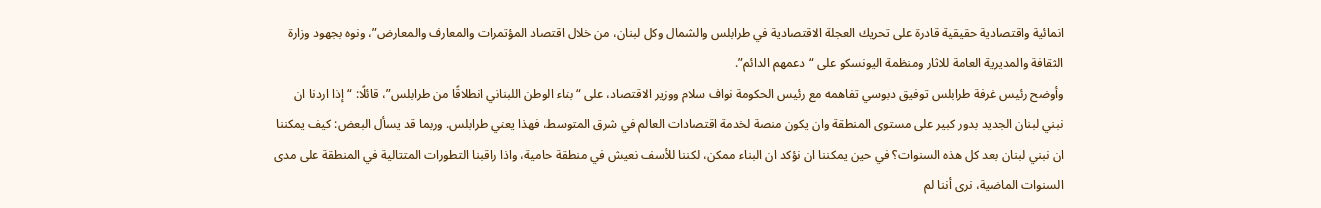انمائية واقتصادية حقيقية قادرة على تحريك العجلة الاقتصادية في طرابلس والشمال وكل لبنان، من خلال اقتصاد المؤتمرات والمعارف والمعارض”، ونوه بجهود وزارة الثقافة والمديرية العامة للاثار ومنظمة اليونسكو على “دعمهم الدائم”.
وأوضح رئيس غرفة طرابلس توفيق دبوسي تفاهمه مع رئيس الحكومة نواف سلام ووزير الاقتصاد، على “بناء الوطن اللبناني انطلاقًا من طرابلس”، قائلًا: “إذا اردنا ان نبني لبنان الجديد بدور كبير على مستوى المنطقة وان يكون منصة لخدمة اقتصادات العالم في شرق المتوسط، فهذا يعني طرابلس. وربما قد يسأل البعض: كيف يمكننا ان نبني لبنان بعد كل هذه السنوات؟ في حين يمكننا ان نؤكد ان البناء ممكن، لكننا للأسف نعيش في منطقة حامية، واذا راقبنا التطورات المتتالية في المنطقة على مدى السنوات الماضية، نرى أننا لم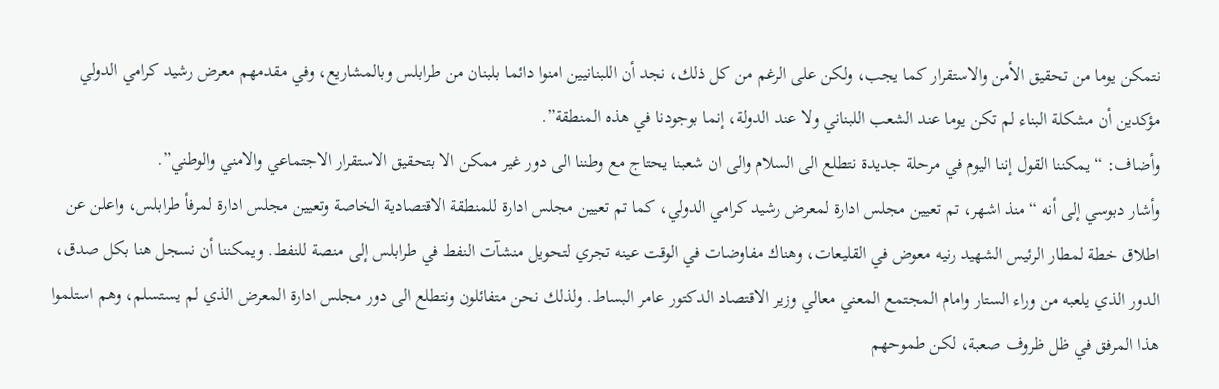نتمكن يوما من تحقيق الأمن والاستقرار كما يجب، ولكن على الرغم من كل ذلك، نجد أن اللبنانيين امنوا دائما بلبنان من طرابلس وبالمشاريع، وفي مقدمهم معرض رشيد كرامي الدولي مؤكدين أن مشكلة البناء لم تكن يوما عند الشعب اللبناني ولا عند الدولة، إنما بوجودنا في هذه المنطقة”.
وأضاف: “يمكننا القول إننا اليوم في مرحلة جديدة نتطلع الى السلام والى ان شعبنا يحتاج مع وطننا الى دور غير ممكن الا بتحقيق الاستقرار الاجتماعي والامني والوطني”.
وأشار دبوسي إلى أنه “منذ اشهر، تم تعيين مجلس ادارة لمعرض رشيد كرامي الدولي، كما تم تعيين مجلس ادارة للمنطقة الاقتصادية الخاصة وتعيين مجلس ادارة لمرفأ طرابلس، واعلن عن اطلاق خطة لمطار الرئيس الشهيد رنيه معوض في القليعات، وهناك مفاوضات في الوقت عينه تجري لتحويل منشآت النفط في طرابلس إلى منصة للنفط. ويمكننا أن نسجل هنا بكل صدق، الدور الذي يلعبه من وراء الستار وامام المجتمع المعني معالي وزير الاقتصاد الدكتور عامر البساط. ولذلك نحن متفائلون ونتطلع الى دور مجلس ادارة المعرض الذي لم يستسلم، وهم استلموا هذا المرفق في ظل ظروف صعبة، لكن طموحهم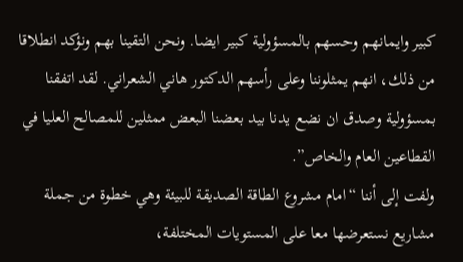كبير وايمانهم وحسهم بالمسؤولية كبير ايضا. ونحن التقينا بهم ونؤكد انطلاقا من ذلك، انهم يمثلوننا وعلى رأسهم الدكتور هاني الشعراني. لقد اتفقنا بمسؤولية وصدق ان نضع يدنا بيد بعضنا البعض ممثلين للمصالح العليا في القطاعين العام والخاص”.
ولفت إلى أننا “امام مشروع الطاقة الصديقة للبيئة وهي خطوة من جملة مشاريع نستعرضها معا على المستويات المختلفة،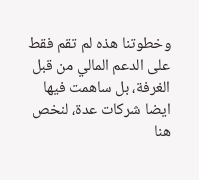وخطوتنا هذه لم تقم فقط على الدعم المالي من قبل الغرفة، بل ساهمت فيها ايضا شركات عدة، لنخص هنا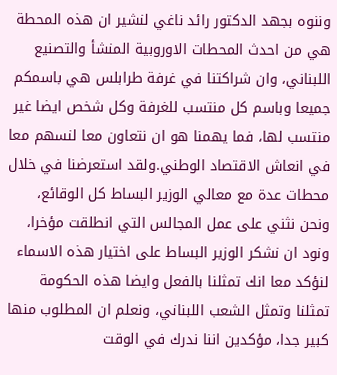وننوه بجهد الدكتور رائد ناغي لنشير ان هذه المحطة هي من احدث المحطات الاوروبية المنشأ والتصنيع اللبناني، وان شراكتنا في غرفة طرابلس هي باسمكم جميعا وباسم كل منتسب للغرفة وكل شخص ايضا غير منتسب لها، فما يهمنا هو ان نتعاون معا لنسهم معا في انعاش الاقتصاد الوطني.ولقد استعرضنا في خلال محطات عدة مع معالي الوزير البساط كل الوقائع، ونحن نثني على عمل المجالس التي انطلقت مؤخرا، ونود ان نشكر الوزير البساط على اختيار هذه الاسماء لنؤكد معا انك تمثلنا بالفعل وايضا هذه الحكومة تمثلنا وتمثل الشعب اللبناني، ونعلم ان المطلوب منها كبير جدا، مؤكدين اننا ندرك في الوقت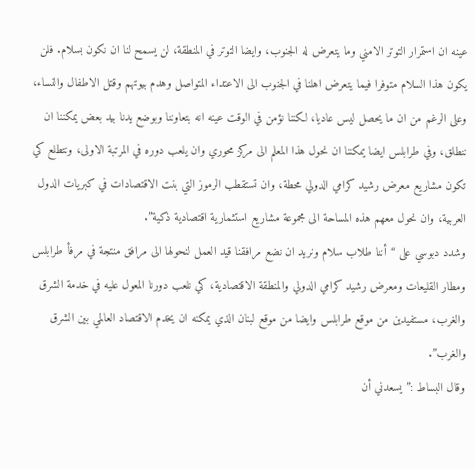عينه ان استمرار التوتر الامني وما يتعرض له الجنوب، وايضا التوتر في المنطقة، لن يسمح لنا ان نكون بسلام. فلن يكون هذا السلام متوفرا فيما يتعرض اهلنا في الجنوب الى الاعتداء المتواصل وهدم بيوتهم وقتل الاطفال والنساء، وعلى الرغم من ان ما يحصل ليس عاديا، لكننا نؤمن في الوقت عينه انه بتعاوننا وبوضع يدنا بيد بعض يمكننا ان ننطلق، وفي طرابلس ايضا يمكننا ان نحول هذا المعلم الى مركز محوري وان يلعب دوره في المرتبة الاولى، ونتطلع كي تكون مشاريع معرض رشيد كرامي الدولي محطة، وان تستقطب الرموز التي بنت الاقتصادات في كبريات الدول العربية، وان نحول معهم هذه المساحة الى مجموعة مشاريع استثمارية اقتصادية ذكية”.
وشدد دبوسي على “أننا طلاب سلام ونريد ان نضع مرافقنا قيد العمل لنحولها الى مرافق منتجة في مرفأ طرابلس ومطار القليعات ومعرض رشيد كرامي الدولي والمنطقة الاقتصادية، كي نلعب دورنا المعول عليه في خدمة الشرق والغرب، مستفيدين من موقع طرابلس وايضا من موقع لبنان الذي يمكنه ان يخدم الاقتصاد العالمي بين الشرق والغرب”.
وقال البساط :”يسعدني أن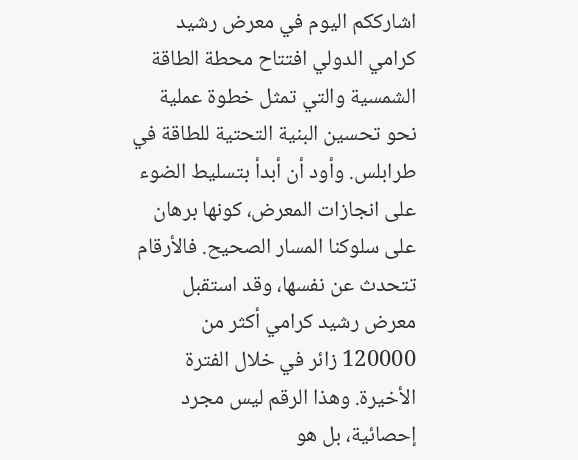اشارككم اليوم في معرض رشيد كرامي الدولي افتتاح محطة الطاقة الشمسية والتي تمثل خطوة عملية نحو تحسين البنية التحتية للطاقة في طرابلس. وأود أن أبدأ بتسليط الضوء على انجازات المعرض، كونها برهان على سلوكنا المسار الصحيح. فالأرقام تتحدث عن نفسها، وقد استقبل معرض رشيد كرامي أكثر من 120000 زائر في خلال الفترة الأخيرة. وهذا الرقم ليس مجرد إحصائية، بل هو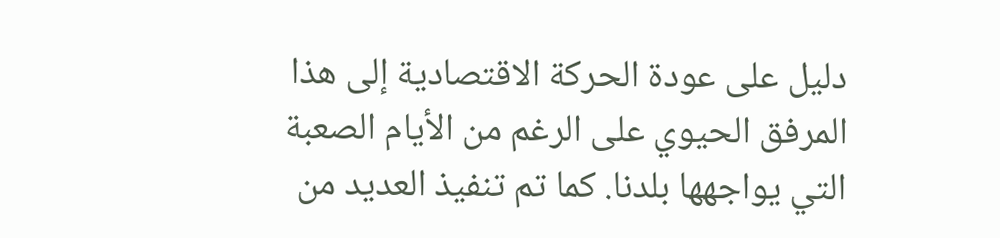دليل على عودة الحركة الاقتصادية إلى هذا المرفق الحيوي على الرغم من الأيام الصعبة التي يواجهها بلدنا. كما تم تنفيذ العديد من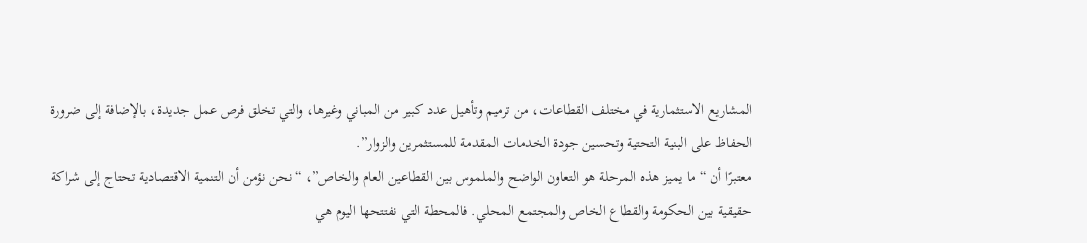المشاريع الاستثمارية في مختلف القطاعات، من ترميم وتأهيل عدد كبير من المباني وغيرها، والتي تخلق فرص عمل جديدة، بالإضافة إلى ضرورة الحفاظ على البنية التحتية وتحسين جودة الخدمات المقدمة للمستثمرين والزوار”.
معتبرًا أن “ما يميز هذه المرحلة هو التعاون الواضح والملموس بين القطاعين العام والخاص”، “نحن نؤمن أن التنمية الاقتصادية تحتاج إلى شراكة حقيقية بين الحكومة والقطاع الخاص والمجتمع المحلي. فالمحطة التي نفتتحها اليوم هي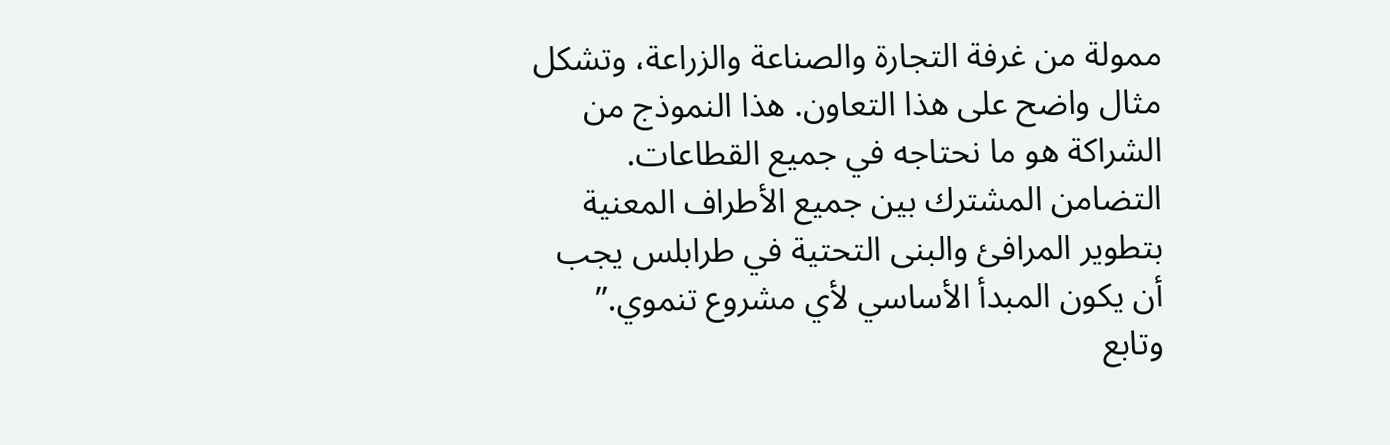ممولة من غرفة التجارة والصناعة والزراعة، وتشكل مثال واضح على هذا التعاون. هذا النموذج من الشراكة هو ما نحتاجه في جميع القطاعات. التضامن المشترك بين جميع الأطراف المعنية بتطوير المرافئ والبنى التحتية في طرابلس يجب أن يكون المبدأ الأساسي لأي مشروع تنموي.”
وتابع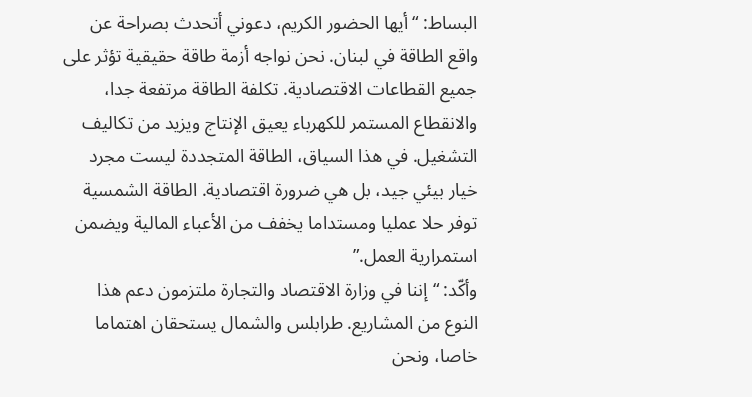البساط: “أيها الحضور الكريم، دعوني أتحدث بصراحة عن واقع الطاقة في لبنان. نحن نواجه أزمة طاقة حقيقية تؤثر على جميع القطاعات الاقتصادية. تكلفة الطاقة مرتفعة جدا، والانقطاع المستمر للكهرباء يعيق الإنتاج ويزيد من تكاليف التشغيل. في هذا السياق، الطاقة المتجددة ليست مجرد خيار بيئي جيد، بل هي ضرورة اقتصادية. الطاقة الشمسية توفر حلا عمليا ومستداما يخفف من الأعباء المالية ويضمن استمرارية العمل.”
وأكّد: “إننا في وزارة الاقتصاد والتجارة ملتزمون دعم هذا النوع من المشاريع. طرابلس والشمال يستحقان اهتماما خاصا، ونحن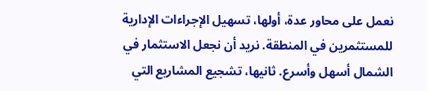نعمل على محاور عدة، أولها، تسهيل الإجراءات الإدارية للمستثمرين في المنطقة. نريد أن نجعل الاستثمار في الشمال أسهل وأسرع. ثانيها، تشجيع المشاريع التي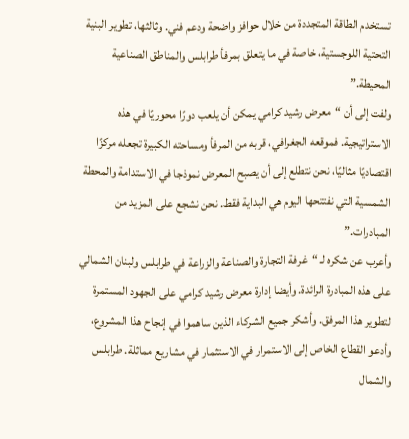تستخدم الطاقة المتجددة من خلال حوافز واضحة ودعم فني. وثالثها، تطوير البنية التحتية اللوجستية، خاصة في ما يتعلق بمرفأ طرابلس والمناطق الصناعية المحيطة.”
ولفت إلى أن “معرض رشيد كرامي يمكن أن يلعب دورًا محوريًا في هذه الاستراتيجية. فموقعه الجغرافي، قربه من المرفأ ومساحته الكبيرة تجعله مركزًا اقتصاديًا مثاليًا، نحن نتطلع إلى أن يصبح المعرض نموذجا في الاستدامة والمحطة الشمسية التي نفتتحها اليوم هي البداية فقط. نحن نشجع على المزيد من المبادرات.”
وأعرب عن شكره لـ “غرفة التجارة والصناعة والزراعة في طرابلس ولبنان الشمالي على هذه المبادرة الرائدة. وأيضا إدارة معرض رشيد كرامي على الجهود المستمرة لتطوير هذا المرفق. وأشكر جميع الشركاء الذين ساهموا في إنجاح هذا المشروع، وأدعو القطاع الخاص إلى الاستمرار في الاستثمار في مشاريع مماثلة. طرابلس والشمال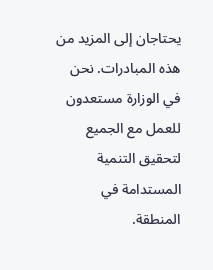يحتاجان إلى المزيد من هذه المبادرات. نحن في الوزارة مستعدون للعمل مع الجميع لتحقيق التنمية المستدامة في المنطقة.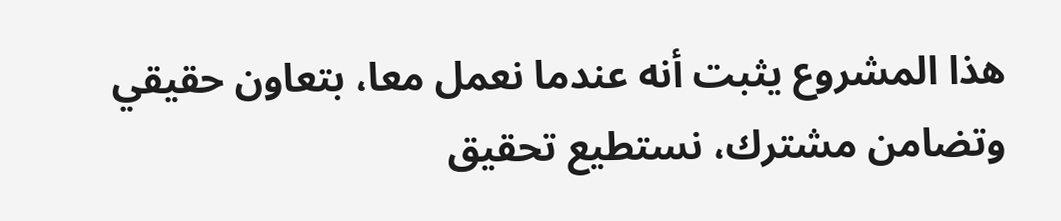هذا المشروع يثبت أنه عندما نعمل معا، بتعاون حقيقي وتضامن مشترك، نستطيع تحقيق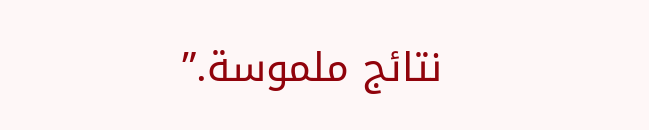نتائج ملموسة.”